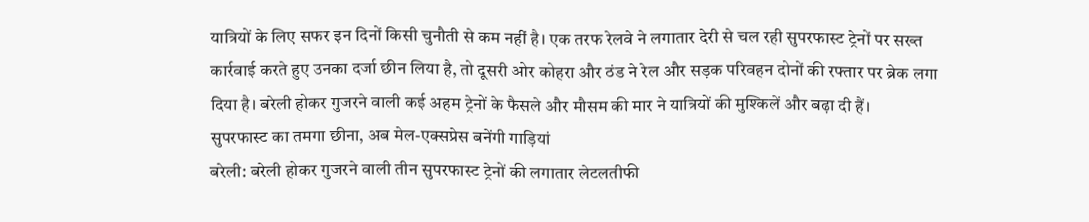यात्रियों के लिए सफर इन दिनों किसी चुनौती से कम नहीं है। एक तरफ रेलवे ने लगातार देरी से चल रही सुपरफास्ट ट्रेनों पर सख्त कार्रवाई करते हुए उनका दर्जा छीन लिया है, तो दूसरी ओर कोहरा और ठंड ने रेल और सड़क परिवहन दोनों की रफ्तार पर ब्रेक लगा दिया है। बरेली होकर गुजरने वाली कई अहम ट्रेनों के फैसले और मौसम की मार ने यात्रियों की मुश्किलें और बढ़ा दी हैं।
सुपरफास्ट का तमगा छीना, अब मेल-एक्सप्रेस बनेंगी गाड़ियां
बरेली: बरेली होकर गुजरने वाली तीन सुपरफास्ट ट्रेनों की लगातार लेटलतीफी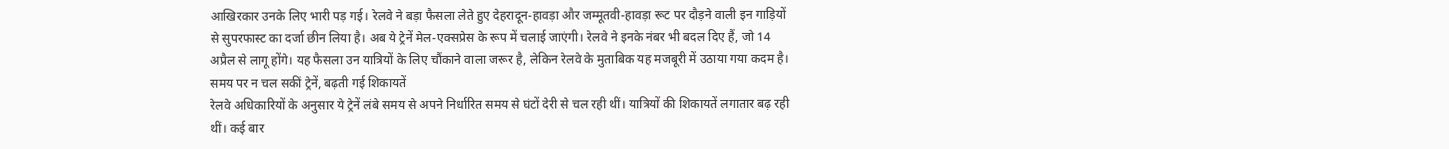आखिरकार उनके लिए भारी पड़ गई। रेलवे ने बड़ा फैसला लेते हुए देहरादून-हावड़ा और जम्मूतवी-हावड़ा रूट पर दौड़ने वाली इन गाड़ियों से सुपरफास्ट का दर्जा छीन लिया है। अब ये ट्रेनें मेल-एक्सप्रेस के रूप में चलाई जाएंगी। रेलवे ने इनके नंबर भी बदल दिए हैं, जो 14 अप्रैल से लागू होंगे। यह फैसला उन यात्रियों के लिए चौंकाने वाला जरूर है, लेकिन रेलवे के मुताबिक यह मजबूरी में उठाया गया कदम है।
समय पर न चल सकीं ट्रेनें, बढ़ती गई शिकायतें
रेलवे अधिकारियों के अनुसार ये ट्रेनें लंबे समय से अपने निर्धारित समय से घंटों देरी से चल रही थीं। यात्रियों की शिकायतें लगातार बढ़ रही थीं। कई बार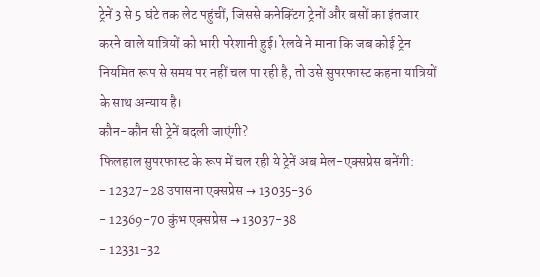ट्रेनें 3 से 5 घंटे तक लेट पहुंचीं, जिससे कनेक्टिंग ट्रेनों और बसों का इंतजार करने वाले यात्रियों को भारी परेशानी हुई। रेलवे ने माना कि जब कोई ट्रेन नियमित रूप से समय पर नहीं चल पा रही है, तो उसे सुपरफास्ट कहना यात्रियों के साथ अन्याय है।
कौन-कौन सी ट्रेनें बदली जाएंगी?
फिलहाल सुपरफास्ट के रूप में चल रही ये ट्रेनें अब मेल-एक्सप्रेस बनेंगी:
- 12327-28 उपासना एक्सप्रेस → 13035-36
- 12369-70 कुंभ एक्सप्रेस → 13037-38
- 12331-32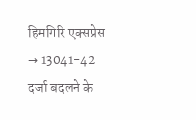हिमगिरि एक्सप्रेस → 13041-42
दर्जा बदलने के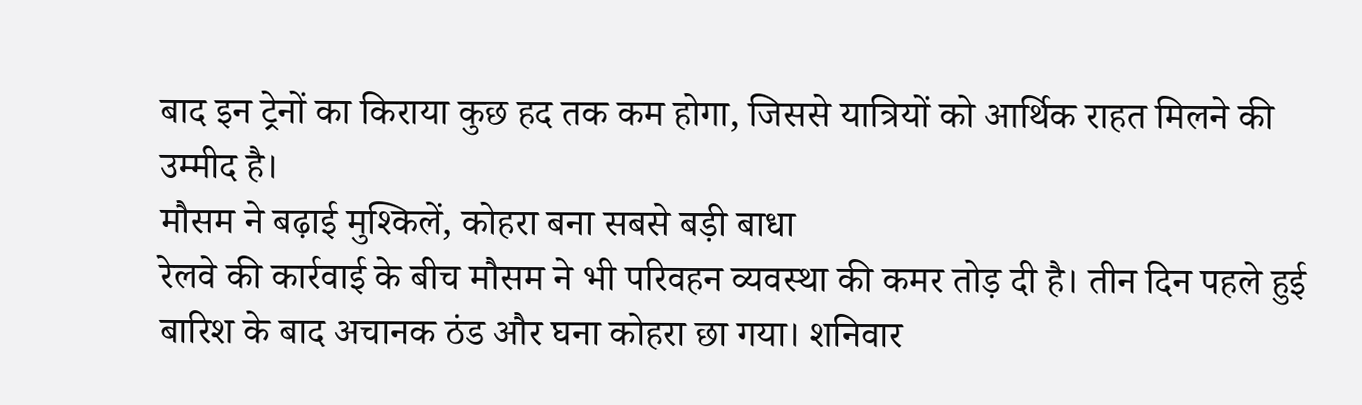बाद इन ट्रेनों का किराया कुछ हद तक कम होगा, जिससे यात्रियों को आर्थिक राहत मिलने की उम्मीद है।
मौसम ने बढ़ाई मुश्किलें, कोहरा बना सबसे बड़ी बाधा
रेलवे की कार्रवाई के बीच मौसम ने भी परिवहन व्यवस्था की कमर तोड़ दी है। तीन दिन पहले हुई बारिश के बाद अचानक ठंड और घना कोहरा छा गया। शनिवार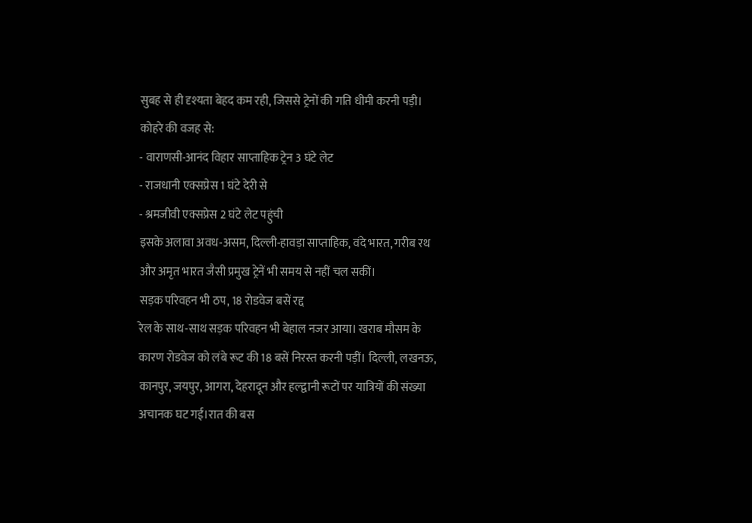सुबह से ही दृश्यता बेहद कम रही, जिससे ट्रेनों की गति धीमी करनी पड़ी।
कोहरे की वजह से:
- वाराणसी-आनंद विहार साप्ताहिक ट्रेन 3 घंटे लेट
- राजधानी एक्सप्रेस 1 घंटे देरी से
- श्रमजीवी एक्सप्रेस 2 घंटे लेट पहुंची
इसके अलावा अवध-असम, दिल्ली-हावड़ा साप्ताहिक, वंदे भारत, गरीब रथ और अमृत भारत जैसी प्रमुख ट्रेनें भी समय से नहीं चल सकीं।
सड़क परिवहन भी ठप, 18 रोडवेज बसें रद्द
रेल के साथ-साथ सड़क परिवहन भी बेहाल नजर आया। खराब मौसम के कारण रोडवेज को लंबे रूट की 18 बसें निरस्त करनी पड़ीं। दिल्ली, लखनऊ, कानपुर, जयपुर, आगरा, देहरादून और हल्द्वानी रूटों पर यात्रियों की संख्या अचानक घट गई।रात की बस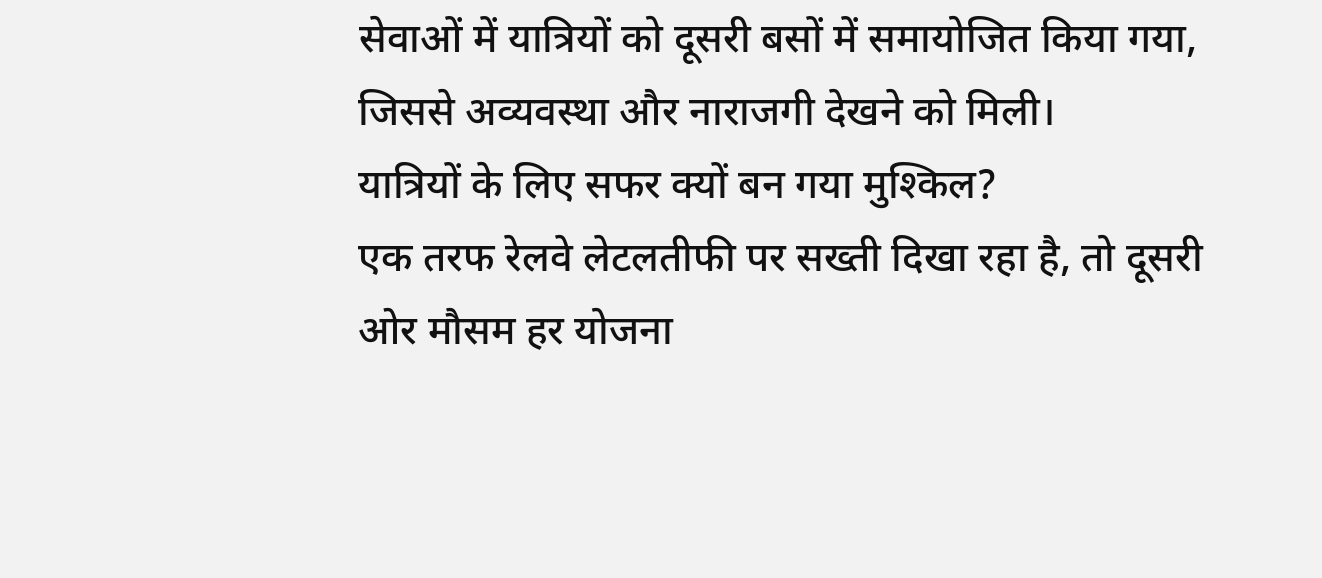सेवाओं में यात्रियों को दूसरी बसों में समायोजित किया गया, जिससे अव्यवस्था और नाराजगी देखने को मिली।
यात्रियों के लिए सफर क्यों बन गया मुश्किल?
एक तरफ रेलवे लेटलतीफी पर सख्ती दिखा रहा है, तो दूसरी ओर मौसम हर योजना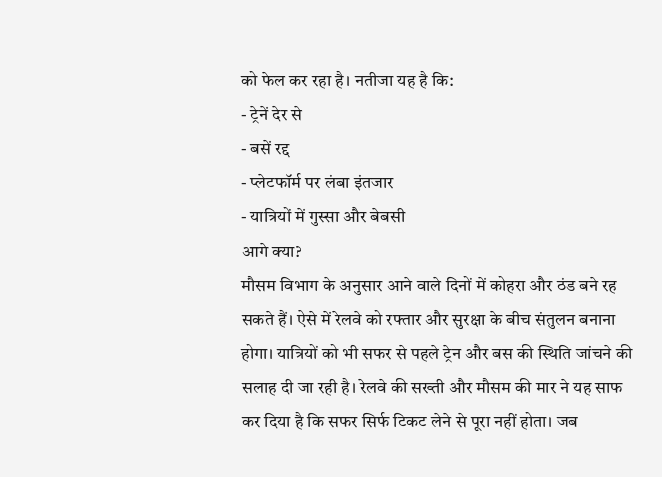को फेल कर रहा है। नतीजा यह है कि:
- ट्रेनें देर से
- बसें रद्द
- प्लेटफॉर्म पर लंबा इंतजार
- यात्रियों में गुस्सा और बेबसी
आगे क्या?
मौसम विभाग के अनुसार आने वाले दिनों में कोहरा और ठंड बने रह सकते हैं। ऐसे में रेलवे को रफ्तार और सुरक्षा के बीच संतुलन बनाना होगा। यात्रियों को भी सफर से पहले ट्रेन और बस की स्थिति जांचने की सलाह दी जा रही है। रेलवे की सख्ती और मौसम की मार ने यह साफ कर दिया है कि सफर सिर्फ टिकट लेने से पूरा नहीं होता। जब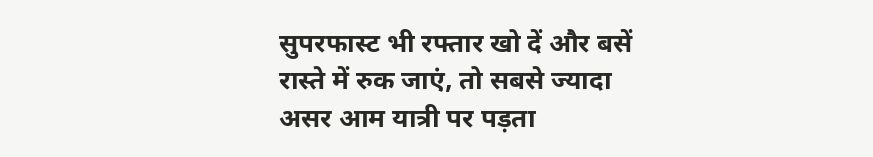सुपरफास्ट भी रफ्तार खो दें और बसें रास्ते में रुक जाएं, तो सबसे ज्यादा असर आम यात्री पर पड़ता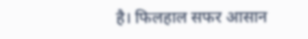है। फिलहाल सफर आसान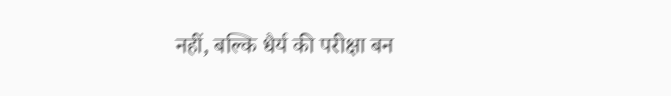नहीं, बल्कि धैर्य की परीक्षा बन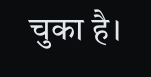चुका है।